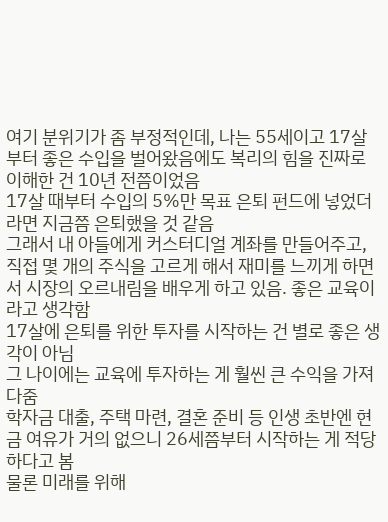여기 분위기가 좀 부정적인데, 나는 55세이고 17살부터 좋은 수입을 벌어왔음에도 복리의 힘을 진짜로 이해한 건 10년 전쯤이었음
17살 때부터 수입의 5%만 목표 은퇴 펀드에 넣었더라면 지금쯤 은퇴했을 것 같음
그래서 내 아들에게 커스터디얼 계좌를 만들어주고, 직접 몇 개의 주식을 고르게 해서 재미를 느끼게 하면서 시장의 오르내림을 배우게 하고 있음. 좋은 교육이라고 생각함
17살에 은퇴를 위한 투자를 시작하는 건 별로 좋은 생각이 아님
그 나이에는 교육에 투자하는 게 훨씬 큰 수익을 가져다줌
학자금 대출, 주택 마련, 결혼 준비 등 인생 초반엔 현금 여유가 거의 없으니 26세쯤부터 시작하는 게 적당하다고 봄
물론 미래를 위해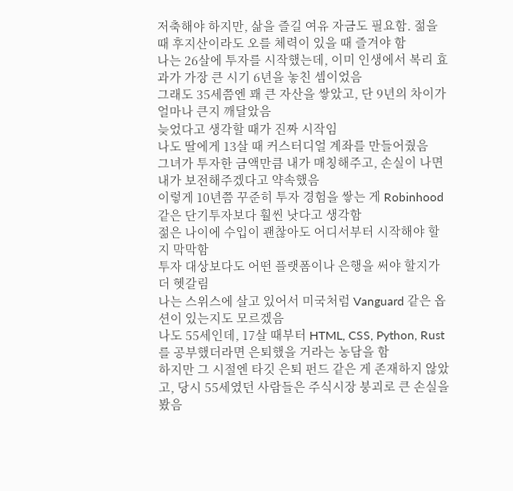저축해야 하지만, 삶을 즐길 여유 자금도 필요함. 젊을 때 후지산이라도 오를 체력이 있을 때 즐겨야 함
나는 26살에 투자를 시작했는데, 이미 인생에서 복리 효과가 가장 큰 시기 6년을 놓친 셈이었음
그래도 35세쯤엔 꽤 큰 자산을 쌓았고, 단 9년의 차이가 얼마나 큰지 깨달았음
늦었다고 생각할 때가 진짜 시작임
나도 딸에게 13살 때 커스터디얼 계좌를 만들어줬음
그녀가 투자한 금액만큼 내가 매칭해주고, 손실이 나면 내가 보전해주겠다고 약속했음
이렇게 10년쯤 꾸준히 투자 경험을 쌓는 게 Robinhood 같은 단기투자보다 훨씬 낫다고 생각함
젊은 나이에 수입이 괜찮아도 어디서부터 시작해야 할지 막막함
투자 대상보다도 어떤 플랫폼이나 은행을 써야 할지가 더 헷갈림
나는 스위스에 살고 있어서 미국처럼 Vanguard 같은 옵션이 있는지도 모르겠음
나도 55세인데, 17살 때부터 HTML, CSS, Python, Rust를 공부했더라면 은퇴했을 거라는 농담을 함
하지만 그 시절엔 타깃 은퇴 펀드 같은 게 존재하지 않았고, 당시 55세였던 사람들은 주식시장 붕괴로 큰 손실을 봤음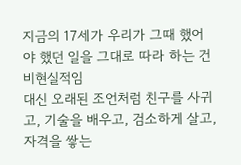지금의 17세가 우리가 그때 했어야 했던 일을 그대로 따라 하는 건 비현실적임
대신 오래된 조언처럼 친구를 사귀고, 기술을 배우고, 검소하게 살고, 자격을 쌓는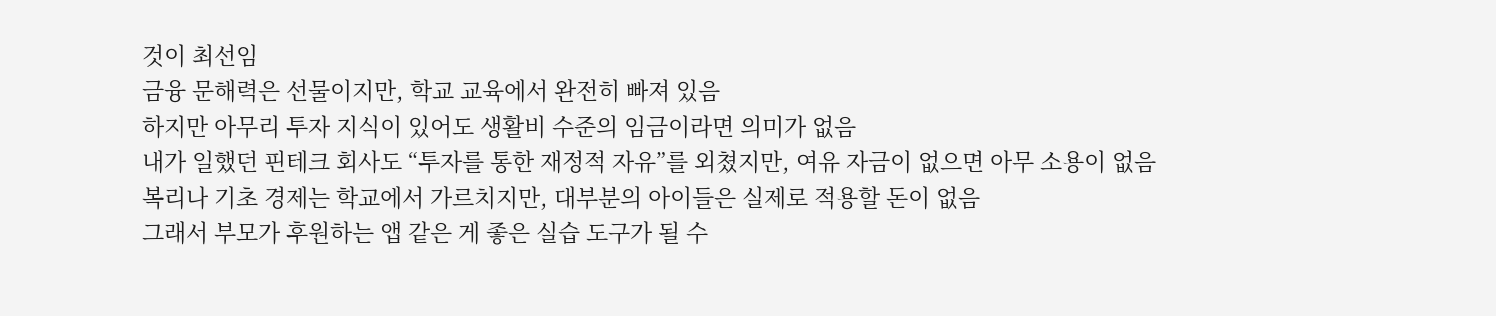것이 최선임
금융 문해력은 선물이지만, 학교 교육에서 완전히 빠져 있음
하지만 아무리 투자 지식이 있어도 생활비 수준의 임금이라면 의미가 없음
내가 일했던 핀테크 회사도 “투자를 통한 재정적 자유”를 외쳤지만, 여유 자금이 없으면 아무 소용이 없음
복리나 기초 경제는 학교에서 가르치지만, 대부분의 아이들은 실제로 적용할 돈이 없음
그래서 부모가 후원하는 앱 같은 게 좋은 실습 도구가 될 수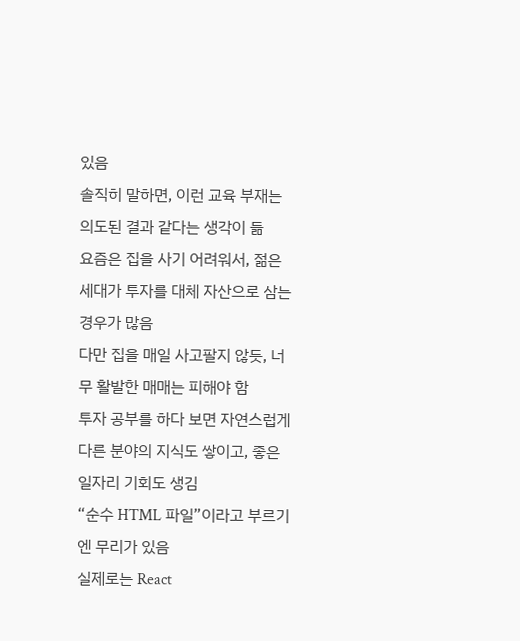있음
솔직히 말하면, 이런 교육 부재는 의도된 결과 같다는 생각이 듦
요즘은 집을 사기 어려워서, 젊은 세대가 투자를 대체 자산으로 삼는 경우가 많음
다만 집을 매일 사고팔지 않듯, 너무 활발한 매매는 피해야 함
투자 공부를 하다 보면 자연스럽게 다른 분야의 지식도 쌓이고, 좋은 일자리 기회도 생김
“순수 HTML 파일”이라고 부르기엔 무리가 있음
실제로는 React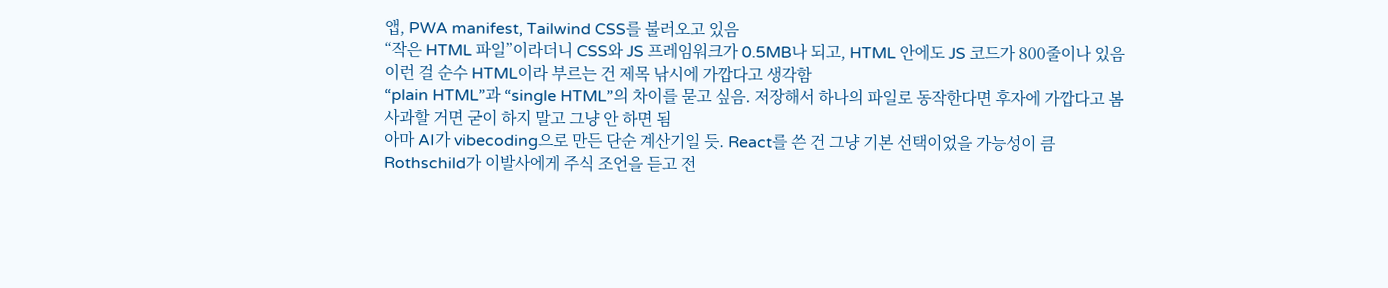앱, PWA manifest, Tailwind CSS를 불러오고 있음
“작은 HTML 파일”이라더니 CSS와 JS 프레임워크가 0.5MB나 되고, HTML 안에도 JS 코드가 800줄이나 있음
이런 걸 순수 HTML이라 부르는 건 제목 낚시에 가깝다고 생각함
“plain HTML”과 “single HTML”의 차이를 묻고 싶음. 저장해서 하나의 파일로 동작한다면 후자에 가깝다고 봄
사과할 거면 굳이 하지 말고 그냥 안 하면 됨
아마 AI가 vibecoding으로 만든 단순 계산기일 듯. React를 쓴 건 그냥 기본 선택이었을 가능성이 큼
Rothschild가 이발사에게 주식 조언을 듣고 전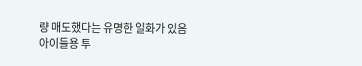량 매도했다는 유명한 일화가 있음
아이들용 투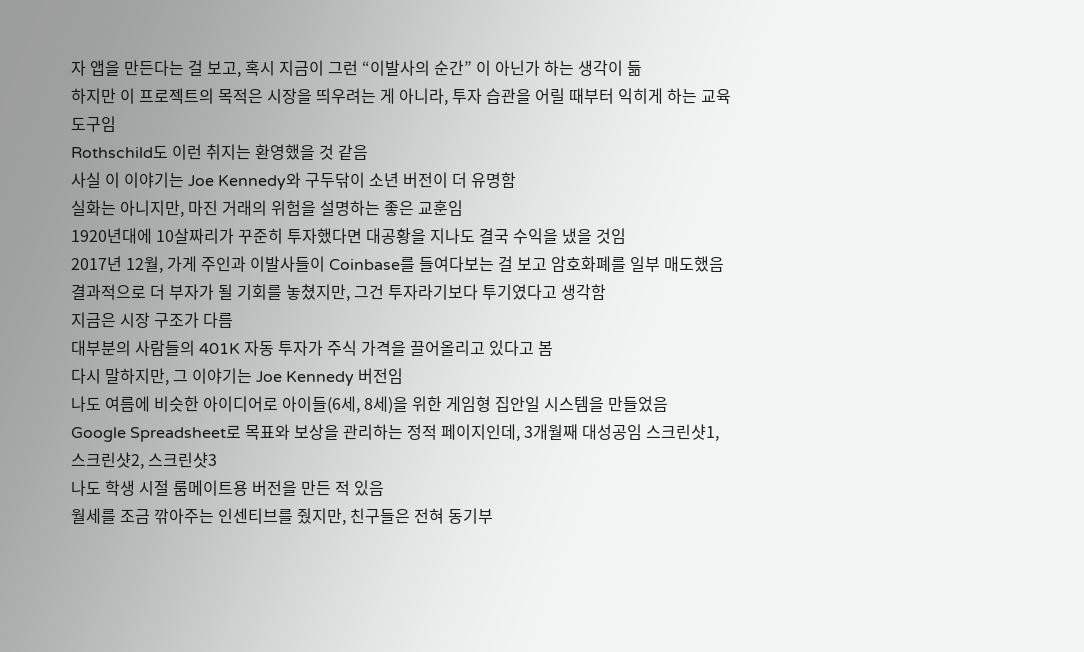자 앱을 만든다는 걸 보고, 혹시 지금이 그런 “이발사의 순간” 이 아닌가 하는 생각이 듦
하지만 이 프로젝트의 목적은 시장을 띄우려는 게 아니라, 투자 습관을 어릴 때부터 익히게 하는 교육 도구임
Rothschild도 이런 취지는 환영했을 것 같음
사실 이 이야기는 Joe Kennedy와 구두닦이 소년 버전이 더 유명함
실화는 아니지만, 마진 거래의 위험을 설명하는 좋은 교훈임
1920년대에 10살짜리가 꾸준히 투자했다면 대공황을 지나도 결국 수익을 냈을 것임
2017년 12월, 가게 주인과 이발사들이 Coinbase를 들여다보는 걸 보고 암호화폐를 일부 매도했음
결과적으로 더 부자가 될 기회를 놓쳤지만, 그건 투자라기보다 투기였다고 생각함
지금은 시장 구조가 다름
대부분의 사람들의 401K 자동 투자가 주식 가격을 끌어올리고 있다고 봄
다시 말하지만, 그 이야기는 Joe Kennedy 버전임
나도 여름에 비슷한 아이디어로 아이들(6세, 8세)을 위한 게임형 집안일 시스템을 만들었음
Google Spreadsheet로 목표와 보상을 관리하는 정적 페이지인데, 3개월째 대성공임 스크린샷1, 스크린샷2, 스크린샷3
나도 학생 시절 룸메이트용 버전을 만든 적 있음
월세를 조금 깎아주는 인센티브를 줬지만, 친구들은 전혀 동기부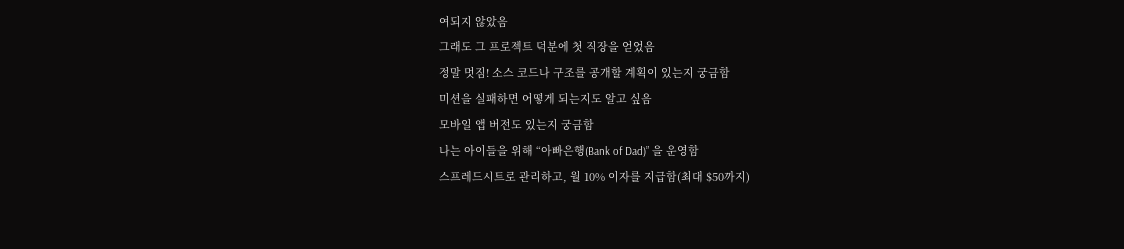여되지 않았음
그래도 그 프로젝트 덕분에 첫 직장을 얻었음
정말 멋짐! 소스 코드나 구조를 공개할 계획이 있는지 궁금함
미션을 실패하면 어떻게 되는지도 알고 싶음
모바일 앱 버전도 있는지 궁금함
나는 아이들을 위해 “아빠은행(Bank of Dad)” 을 운영함
스프레드시트로 관리하고, 월 10% 이자를 지급함(최대 $50까지)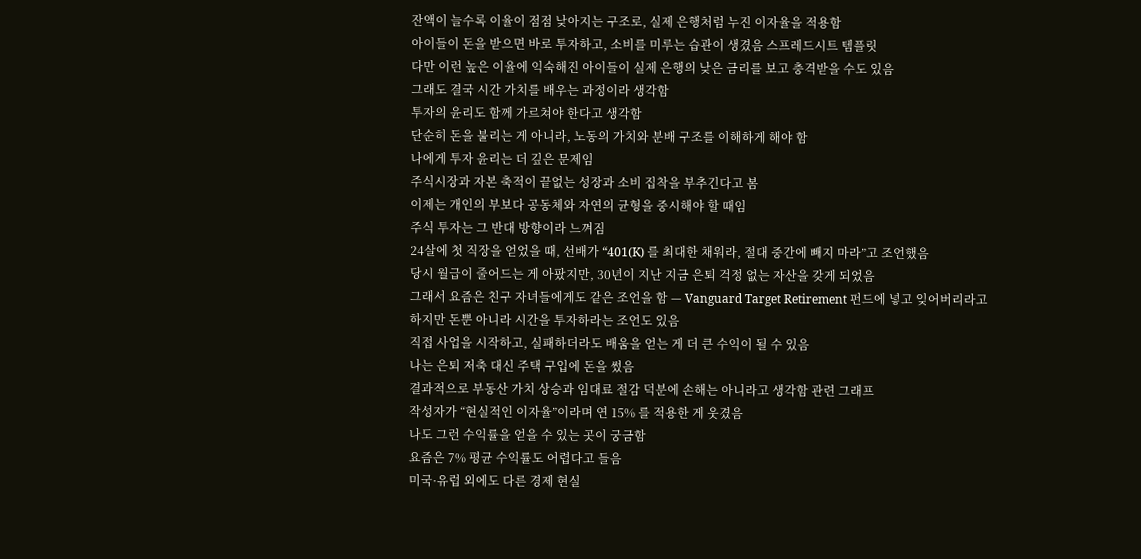잔액이 늘수록 이율이 점점 낮아지는 구조로, 실제 은행처럼 누진 이자율을 적용함
아이들이 돈을 받으면 바로 투자하고, 소비를 미루는 습관이 생겼음 스프레드시트 템플릿
다만 이런 높은 이율에 익숙해진 아이들이 실제 은행의 낮은 금리를 보고 충격받을 수도 있음
그래도 결국 시간 가치를 배우는 과정이라 생각함
투자의 윤리도 함께 가르쳐야 한다고 생각함
단순히 돈을 불리는 게 아니라, 노동의 가치와 분배 구조를 이해하게 해야 함
나에게 투자 윤리는 더 깊은 문제임
주식시장과 자본 축적이 끝없는 성장과 소비 집착을 부추긴다고 봄
이제는 개인의 부보다 공동체와 자연의 균형을 중시해야 할 때임
주식 투자는 그 반대 방향이라 느껴짐
24살에 첫 직장을 얻었을 때, 선배가 “401(K) 를 최대한 채워라, 절대 중간에 빼지 마라”고 조언했음
당시 월급이 줄어드는 게 아팠지만, 30년이 지난 지금 은퇴 걱정 없는 자산을 갖게 되었음
그래서 요즘은 친구 자녀들에게도 같은 조언을 함 — Vanguard Target Retirement 펀드에 넣고 잊어버리라고
하지만 돈뿐 아니라 시간을 투자하라는 조언도 있음
직접 사업을 시작하고, 실패하더라도 배움을 얻는 게 더 큰 수익이 될 수 있음
나는 은퇴 저축 대신 주택 구입에 돈을 썼음
결과적으로 부동산 가치 상승과 임대료 절감 덕분에 손해는 아니라고 생각함 관련 그래프
작성자가 “현실적인 이자율”이라며 연 15% 를 적용한 게 웃겼음
나도 그런 수익률을 얻을 수 있는 곳이 궁금함
요즘은 7% 평균 수익률도 어렵다고 들음
미국·유럽 외에도 다른 경제 현실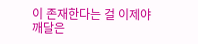이 존재한다는 걸 이제야 깨달은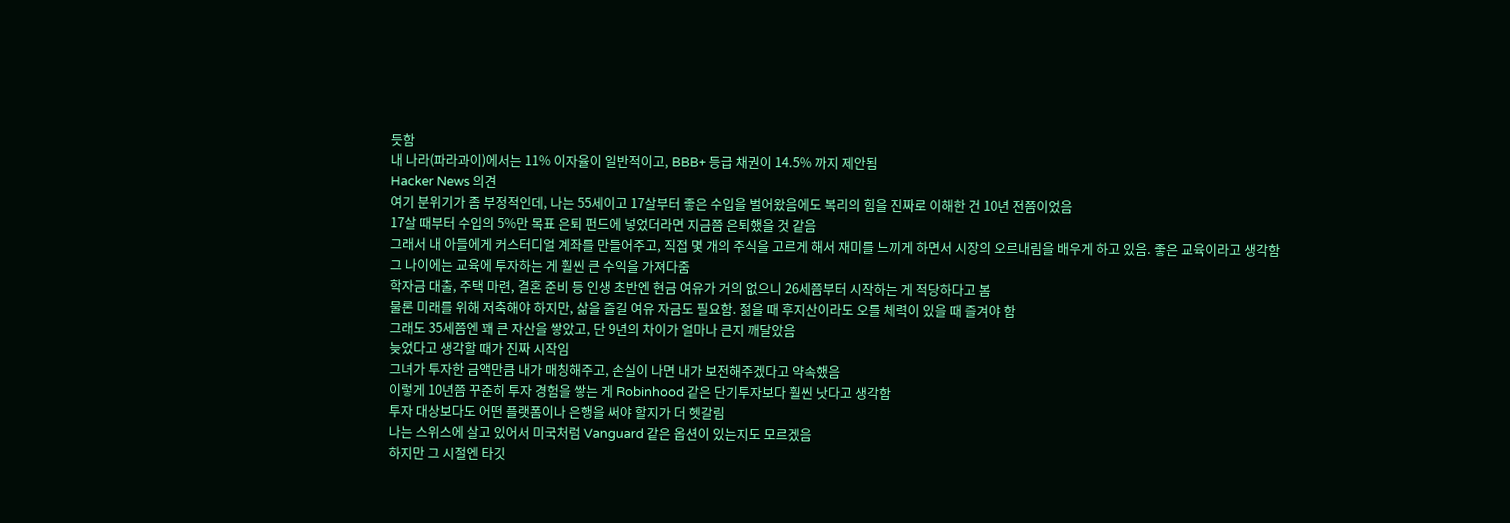듯함
내 나라(파라과이)에서는 11% 이자율이 일반적이고, BBB+ 등급 채권이 14.5% 까지 제안됨
Hacker News 의견
여기 분위기가 좀 부정적인데, 나는 55세이고 17살부터 좋은 수입을 벌어왔음에도 복리의 힘을 진짜로 이해한 건 10년 전쯤이었음
17살 때부터 수입의 5%만 목표 은퇴 펀드에 넣었더라면 지금쯤 은퇴했을 것 같음
그래서 내 아들에게 커스터디얼 계좌를 만들어주고, 직접 몇 개의 주식을 고르게 해서 재미를 느끼게 하면서 시장의 오르내림을 배우게 하고 있음. 좋은 교육이라고 생각함
그 나이에는 교육에 투자하는 게 훨씬 큰 수익을 가져다줌
학자금 대출, 주택 마련, 결혼 준비 등 인생 초반엔 현금 여유가 거의 없으니 26세쯤부터 시작하는 게 적당하다고 봄
물론 미래를 위해 저축해야 하지만, 삶을 즐길 여유 자금도 필요함. 젊을 때 후지산이라도 오를 체력이 있을 때 즐겨야 함
그래도 35세쯤엔 꽤 큰 자산을 쌓았고, 단 9년의 차이가 얼마나 큰지 깨달았음
늦었다고 생각할 때가 진짜 시작임
그녀가 투자한 금액만큼 내가 매칭해주고, 손실이 나면 내가 보전해주겠다고 약속했음
이렇게 10년쯤 꾸준히 투자 경험을 쌓는 게 Robinhood 같은 단기투자보다 훨씬 낫다고 생각함
투자 대상보다도 어떤 플랫폼이나 은행을 써야 할지가 더 헷갈림
나는 스위스에 살고 있어서 미국처럼 Vanguard 같은 옵션이 있는지도 모르겠음
하지만 그 시절엔 타깃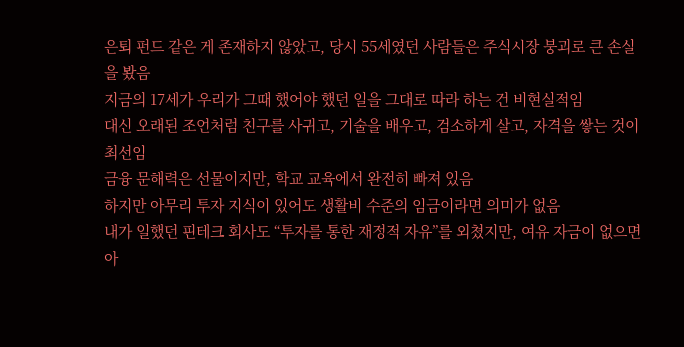은퇴 펀드 같은 게 존재하지 않았고, 당시 55세였던 사람들은 주식시장 붕괴로 큰 손실을 봤음
지금의 17세가 우리가 그때 했어야 했던 일을 그대로 따라 하는 건 비현실적임
대신 오래된 조언처럼 친구를 사귀고, 기술을 배우고, 검소하게 살고, 자격을 쌓는 것이 최선임
금융 문해력은 선물이지만, 학교 교육에서 완전히 빠져 있음
하지만 아무리 투자 지식이 있어도 생활비 수준의 임금이라면 의미가 없음
내가 일했던 핀테크 회사도 “투자를 통한 재정적 자유”를 외쳤지만, 여유 자금이 없으면 아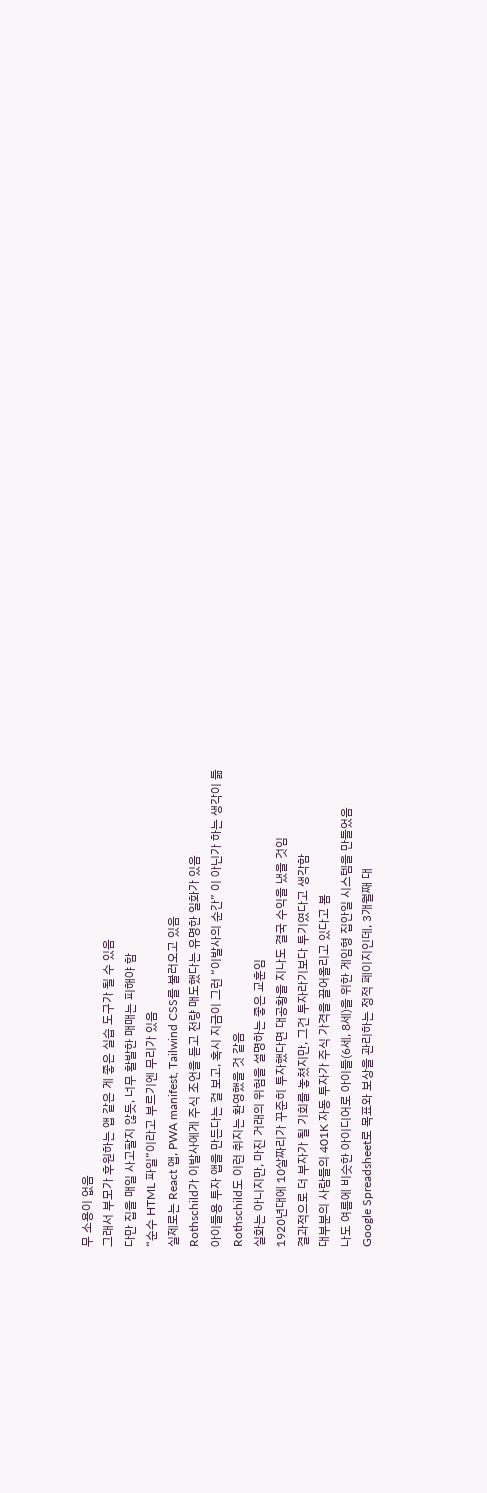무 소용이 없음
그래서 부모가 후원하는 앱 같은 게 좋은 실습 도구가 될 수 있음
다만 집을 매일 사고팔지 않듯, 너무 활발한 매매는 피해야 함
“순수 HTML 파일”이라고 부르기엔 무리가 있음
실제로는 React 앱, PWA manifest, Tailwind CSS를 불러오고 있음
Rothschild가 이발사에게 주식 조언을 듣고 전량 매도했다는 유명한 일화가 있음
아이들용 투자 앱을 만든다는 걸 보고, 혹시 지금이 그런 “이발사의 순간” 이 아닌가 하는 생각이 듦
Rothschild도 이런 취지는 환영했을 것 같음
실화는 아니지만, 마진 거래의 위험을 설명하는 좋은 교훈임
1920년대에 10살짜리가 꾸준히 투자했다면 대공황을 지나도 결국 수익을 냈을 것임
결과적으로 더 부자가 될 기회를 놓쳤지만, 그건 투자라기보다 투기였다고 생각함
대부분의 사람들의 401K 자동 투자가 주식 가격을 끌어올리고 있다고 봄
나도 여름에 비슷한 아이디어로 아이들(6세, 8세)을 위한 게임형 집안일 시스템을 만들었음
Google Spreadsheet로 목표와 보상을 관리하는 정적 페이지인데, 3개월째 대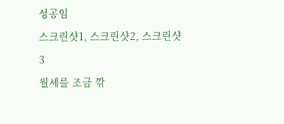성공임
스크린샷1, 스크린샷2, 스크린샷3
월세를 조금 깎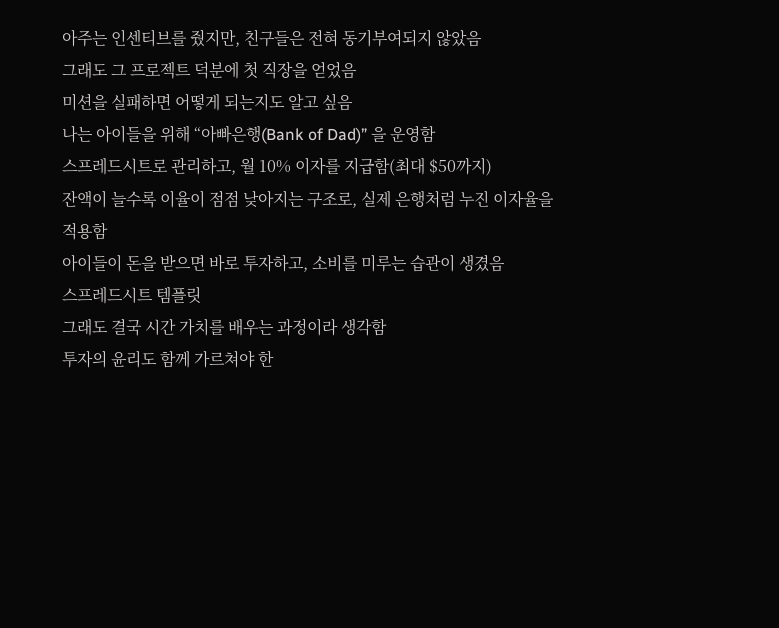아주는 인센티브를 줬지만, 친구들은 전혀 동기부여되지 않았음
그래도 그 프로젝트 덕분에 첫 직장을 얻었음
미션을 실패하면 어떻게 되는지도 알고 싶음
나는 아이들을 위해 “아빠은행(Bank of Dad)” 을 운영함
스프레드시트로 관리하고, 월 10% 이자를 지급함(최대 $50까지)
잔액이 늘수록 이율이 점점 낮아지는 구조로, 실제 은행처럼 누진 이자율을 적용함
아이들이 돈을 받으면 바로 투자하고, 소비를 미루는 습관이 생겼음
스프레드시트 템플릿
그래도 결국 시간 가치를 배우는 과정이라 생각함
투자의 윤리도 함께 가르쳐야 한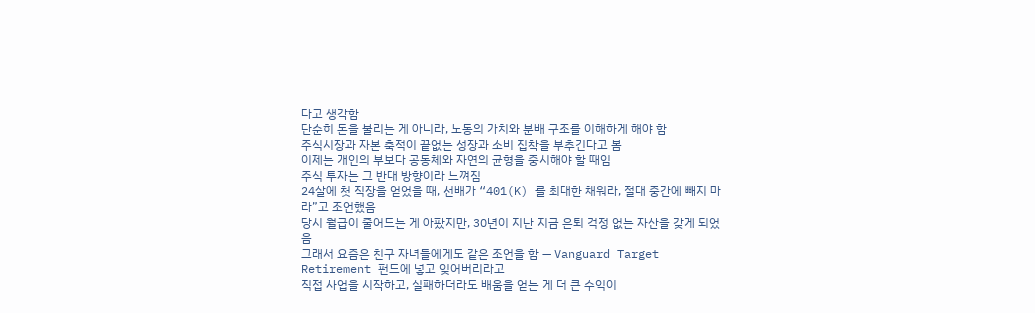다고 생각함
단순히 돈을 불리는 게 아니라, 노동의 가치와 분배 구조를 이해하게 해야 함
주식시장과 자본 축적이 끝없는 성장과 소비 집착을 부추긴다고 봄
이제는 개인의 부보다 공동체와 자연의 균형을 중시해야 할 때임
주식 투자는 그 반대 방향이라 느껴짐
24살에 첫 직장을 얻었을 때, 선배가 “401(K) 를 최대한 채워라, 절대 중간에 빼지 마라”고 조언했음
당시 월급이 줄어드는 게 아팠지만, 30년이 지난 지금 은퇴 걱정 없는 자산을 갖게 되었음
그래서 요즘은 친구 자녀들에게도 같은 조언을 함 — Vanguard Target Retirement 펀드에 넣고 잊어버리라고
직접 사업을 시작하고, 실패하더라도 배움을 얻는 게 더 큰 수익이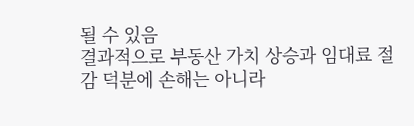될 수 있음
결과적으로 부동산 가치 상승과 임대료 절감 덕분에 손해는 아니라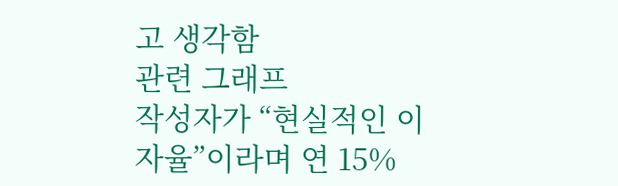고 생각함
관련 그래프
작성자가 “현실적인 이자율”이라며 연 15%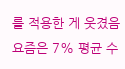를 적용한 게 웃겼음
요즘은 7% 평균 수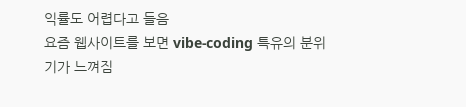익률도 어렵다고 들음
요즘 웹사이트를 보면 vibe-coding 특유의 분위기가 느껴짐